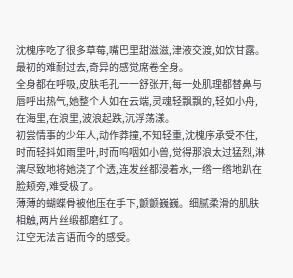沈槐序吃了很多草莓,嘴巴里甜滋滋,津液交渡,如饮甘露。
最初的难耐过去,奇异的感觉席卷全身。
全身都在呼吸,皮肤毛孔一一舒张开,每一处肌理都替鼻与唇呼出热气,她整个人如在云端,灵魂轻飘飘的,轻如小舟,在海里,在浪里,波浪起跌,沉浮荡漾。
初尝情事的少年人,动作莽撞,不知轻重,沈槐序承受不住,时而轻抖如雨里叶,时而呜咽如小兽,觉得那浪太过猛烈,淋漓尽致地将她浇了个透,连发丝都浸着水,一绺一绺地趴在脸颊旁,难受极了。
薄薄的蝴蝶骨被他压在手下,颤颤巍巍。细腻柔滑的肌肤相触,两片丝缎都磨红了。
江空无法言语而今的感受。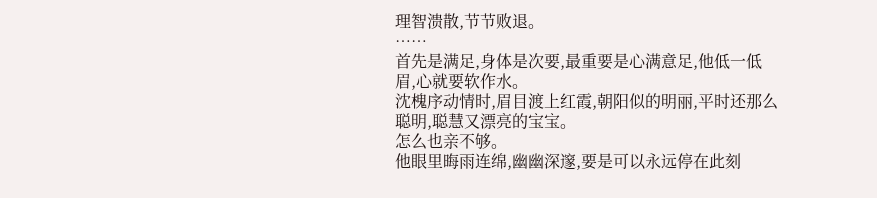理智溃散,节节败退。
……
首先是满足,身体是次要,最重要是心满意足,他低一低眉,心就要软作水。
沈槐序动情时,眉目渡上红霞,朝阳似的明丽,平时还那么聪明,聪慧又漂亮的宝宝。
怎么也亲不够。
他眼里晦雨连绵,幽幽深邃,要是可以永远停在此刻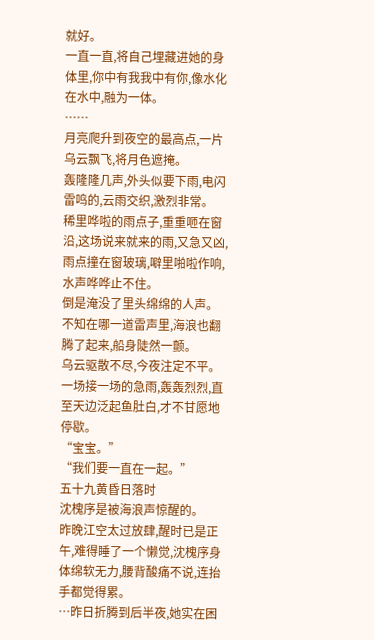就好。
一直一直,将自己埋藏进她的身体里,你中有我我中有你,像水化在水中,融为一体。
……
月亮爬升到夜空的最高点,一片乌云飘飞,将月色遮掩。
轰隆隆几声,外头似要下雨,电闪雷鸣的,云雨交织,激烈非常。
稀里哗啦的雨点子,重重咂在窗沿,这场说来就来的雨,又急又凶,雨点撞在窗玻璃,噼里啪啦作响,水声哗哗止不住。
倒是淹没了里头绵绵的人声。
不知在哪一道雷声里,海浪也翻腾了起来,船身陡然一颤。
乌云驱散不尽,今夜注定不平。
一场接一场的急雨,轰轰烈烈,直至天边泛起鱼肚白,才不甘愿地停歇。
“宝宝。”
“我们要一直在一起。”
五十九黄昏日落时
沈槐序是被海浪声惊醒的。
昨晚江空太过放肆,醒时已是正午,难得睡了一个懒觉,沈槐序身体绵软无力,腰背酸痛不说,连抬手都觉得累。
…昨日折腾到后半夜,她实在困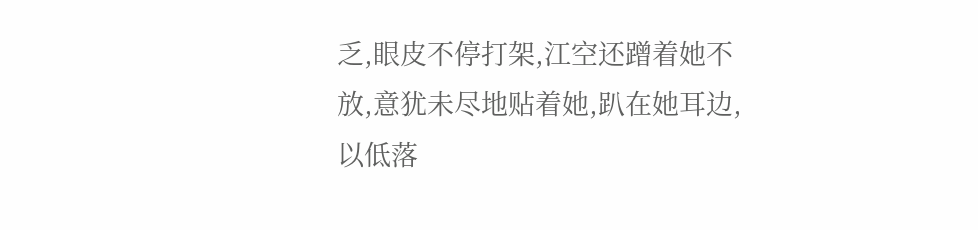乏,眼皮不停打架,江空还蹭着她不放,意犹未尽地贴着她,趴在她耳边,以低落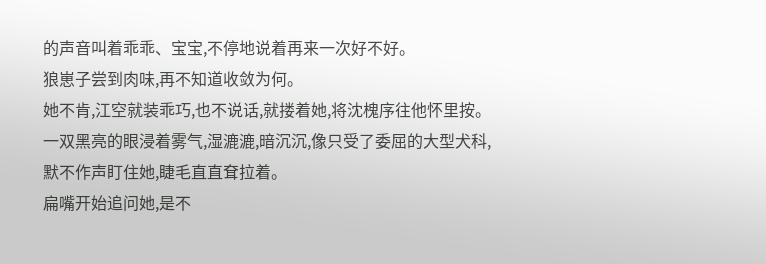的声音叫着乖乖、宝宝,不停地说着再来一次好不好。
狼崽子尝到肉味,再不知道收敛为何。
她不肯,江空就装乖巧,也不说话,就搂着她,将沈槐序往他怀里按。一双黑亮的眼浸着雾气,湿漉漉,暗沉沉,像只受了委屈的大型犬科,默不作声盯住她,睫毛直直耷拉着。
扁嘴开始追问她,是不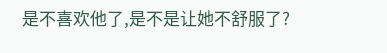是不喜欢他了,是不是让她不舒服了?